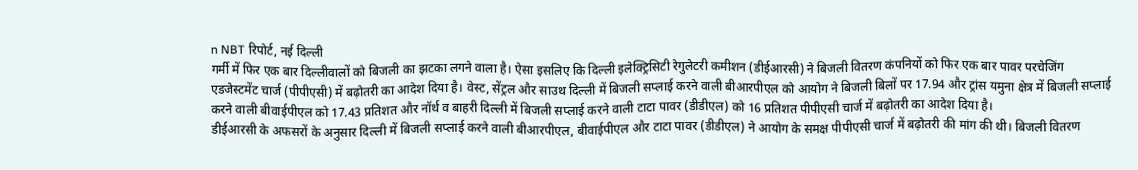n NBT रिपोर्ट, नई दिल्ली
गर्मी में फिर एक बार दिल्लीवालों को बिजली का झटका लगने वाला है। ऐसा इसलिए कि दिल्ली इलेक्ट्रिसिटी रेगुलेटरी कमीशन (डीईआरसी) ने बिजली वितरण कंपनियों को फिर एक बार पावर परचेजिंग एडजेस्टमेंट चार्ज (पीपीएसी) में बढ़ोतरी का आदेश दिया है। वेस्ट, सेंट्रल और साउथ दिल्ली में बिजली सप्लाई करने वाली बीआरपीएल को आयोग ने बिजली बिलों पर 17.94 और ट्रांस यमुना क्षेत्र में बिजली सप्लाई करने वाली बीवाईपीएल को 17.43 प्रतिशत और नॉर्थ व बाहरी दिल्ली में बिजली सप्लाई करने वाली टाटा पावर (डीडीएल) को 16 प्रतिशत पीपीएसी चार्ज में बढ़ोतरी का आदेश दिया है।
डीईआरसी के अफसरों के अनुसार दिल्ली में बिजली सप्लाई करने वाली बीआरपीएल, बीवाईपीएल और टाटा पावर (डीडीएल) ने आयोग के समक्ष पीपीएसी चार्ज में बढ़ोतरी की मांग की थी। बिजली वितरण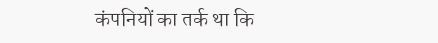कंपनियों का तर्क था कि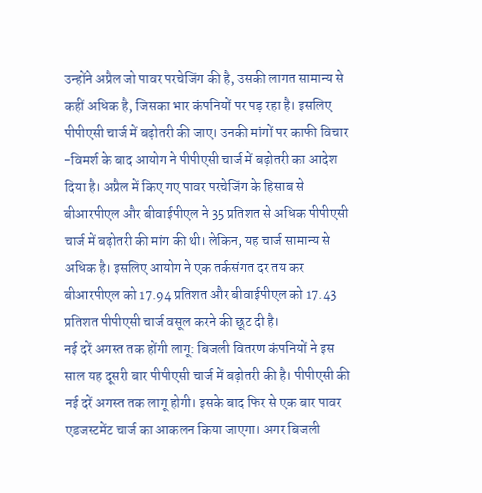उन्होंने अप्रैल जो पावर परचेजिंग की है, उसकी लागत सामान्य से कहीं अधिक है, जिसका भार कंपनियों पर पड़ रहा है। इसलिए पीपीएसी चार्ज में बढ़ोतरी की जाए। उनकी मांगों पर काफी विचार -विमर्श के बाद आयोग ने पीपीएसी चार्ज में बढ़ोतरी का आदेश दिया है। अप्रैल में किए गए पावर परचेजिंग के हिसाब से बीआरपीएल और बीवाईपीएल ने 35 प्रतिशत से अधिक पीपीएसी चार्ज में बढ़ोतरी की मांग की थी। लेकिन, यह चार्ज सामान्य से अधिक है। इसलिए आयोग ने एक तर्कसंगत दर तय कर बीआरपीएल को 17.94 प्रतिशत और बीवाईपीएल को 17.43 प्रतिशत पीपीएसी चार्ज वसूल करने की छूट दी है।
नई दरें अगस्त तक होंगी लागू: बिजली वितरण कंपनियों ने इस साल यह दूसरी बार पीपीएसी चार्ज में बढ़ोतरी की है। पीपीएसी की नई दरें अगस्त तक लागू होगी। इसके बाद फिर से एक बार पावर एडजस्टमेंट चार्ज का आकलन किया जाएगा। अगर बिजली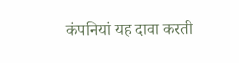कंपनियां यह दावा करती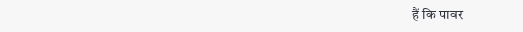हैं कि पावर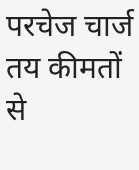परचेज चार्ज तय कीमतों से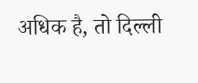अधिक है, तो दिल्ली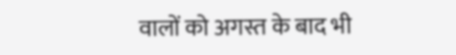वालों को अगस्त के बाद भी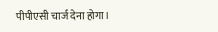पीपीएसी चार्ज देना होगा।